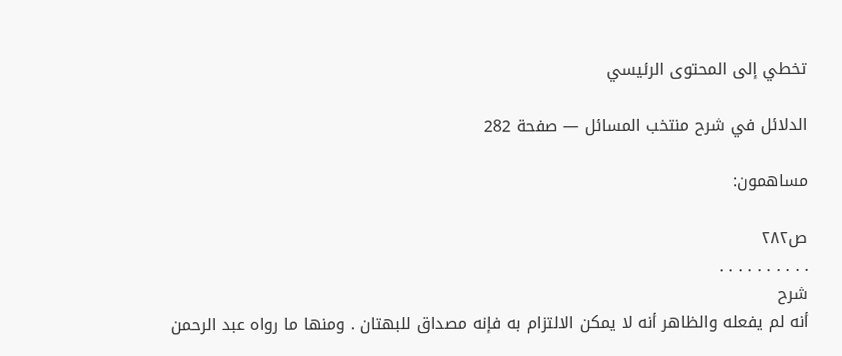تخطي إلى المحتوى الرئيسي

الدلائل في شرح منتخب المسائل — صفحة 282

مساهمون:

ص٢٨٢
. . . . . . . . . .
شرح
أنه لم يفعله والظاهر أنه لا يمكن الالتزام به فإنه مصداق للبهتان . ومنها ما رواه عبد الرحمن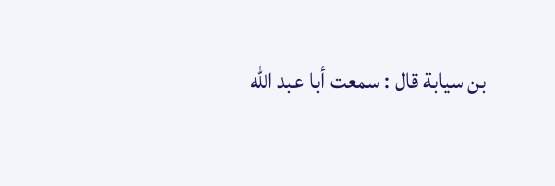بن سيابة قال : سمعت أبا عبد اللّه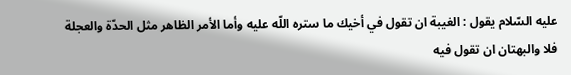عليه السّلام يقول : الغيبة ان تقول في أخيك ما ستره اللّه عليه وأما الأمر الظاهر مثل الحدّة والعجلة فلا والبهتان ان تقول فيه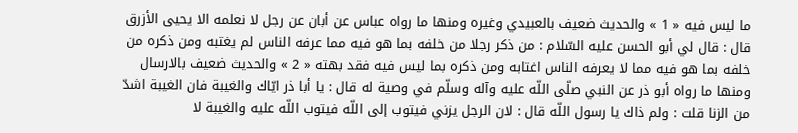ما ليس فيه « 1 » والحديث ضعيف بالعبيدي وغيره ومنها ما رواه عباس عن أبان عن رجل لا نعلمه الا يحيى الأزرق قال : قال لي أبو الحسن عليه السّلام : من ذكر رجلا من خلفه بما هو فيه مما عرفه الناس لم يغتبه ومن ذكره من خلفه بما هو فيه مما لا يعرفه الناس اغتابه ومن ذكره بما ليس فيه فقد بهته « 2 » والحديث ضعيف بالارسال ومنها ما رواه أبو ذر عن النبي صلّى اللّه عليه وآله وسلّم في وصية له قال : يا أبا ذر ايّاك والغيبة فان الغيبة اشدّ من الزنا قلت : ولم ذاك يا رسول اللّه قال : لان الرجل يزني فيتوب إلى اللّه فيتوب اللّه عليه والغيبة لا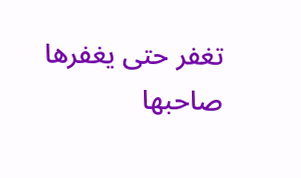تغفر حتى يغفرها صاحبها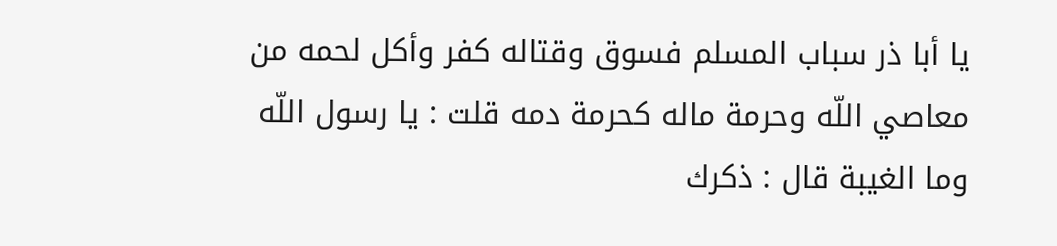يا أبا ذر سباب المسلم فسوق وقتاله كفر وأكل لحمه من معاصي اللّه وحرمة ماله كحرمة دمه قلت : يا رسول اللّه وما الغيبة قال : ذكرك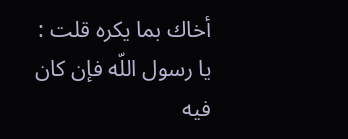أخاك بما يكره قلت : يا رسول اللّه فإن كان فيه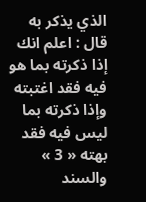الذي يذكر به قال : اعلم انك إذا ذكرته بما هو فيه فقد اغتبته وإذا ذكرته بما ليس فيه فقد بهته « 3 » والسند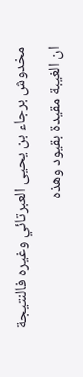مخدوش برجاء بن يحيى العبرتائي وغيره فالنتيجة ان الغيبة مقيدة بقيود وهذه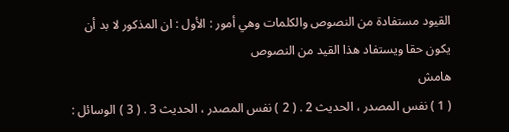القيود مستفادة من النصوص والكلمات وهي أمور : الأول : ان المذكور لا بد أن يكون حقا ويستفاد هذا القيد من النصوص
هامش
( 1 ) نفس المصدر ، الحديث 2 . ( 2 ) نفس المصدر ، الحديث 3 . ( 3 ) الوسائل :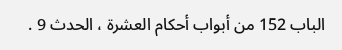الباب 152 من أبواب أحكام العشرة ، الحدث 9 .